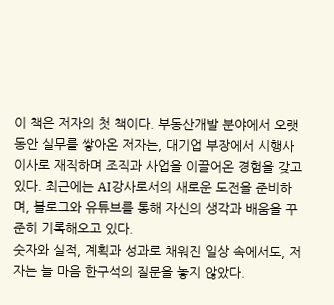이 책은 저자의 첫 책이다. 부동산개발 분야에서 오랫동안 실무를 쌓아온 저자는, 대기업 부장에서 시행사 이사로 재직하며 조직과 사업을 이끌어온 경험을 갖고 있다. 최근에는 AI강사로서의 새로운 도전을 준비하며, 블로그와 유튜브를 통해 자신의 생각과 배움을 꾸준히 기록해오고 있다.
숫자와 실적, 계획과 성과로 채워진 일상 속에서도, 저자는 늘 마음 한구석의 질문을 놓지 않았다.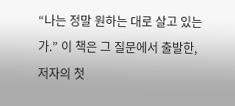“나는 정말 원하는 대로 살고 있는가.” 이 책은 그 질문에서 출발한, 저자의 첫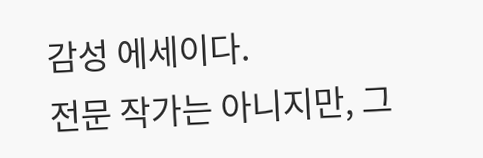감성 에세이다.
전문 작가는 아니지만, 그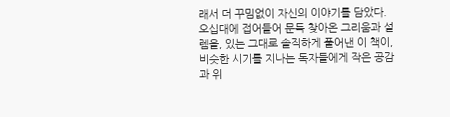래서 더 꾸밈없이 자신의 이야기를 담았다. 오십대에 접어들어 문득 찾아온 그리움과 설렘을, 있는 그대로 솔직하게 풀어낸 이 책이, 비슷한 시기를 지나는 독자들에게 작은 공감과 위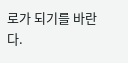로가 되기를 바란다.